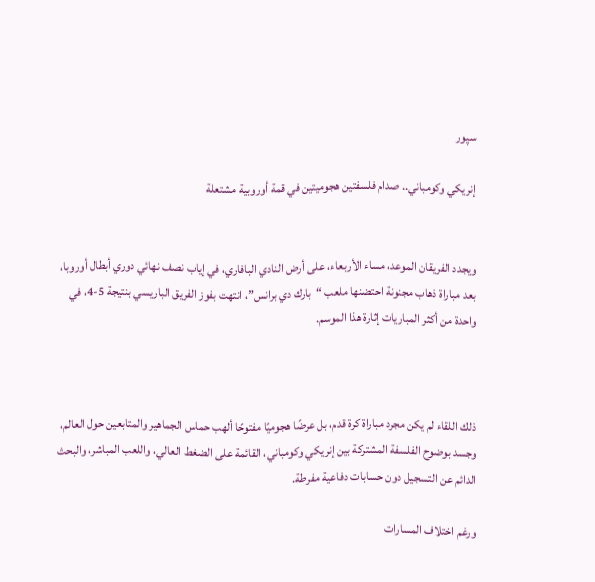سپور

إنريكي وكومباني.. صدام فلسفتين هجوميتين في قمة أوروبية مشتعلة


ويجدد الفريقان الموعد، مساء الأربعاء، على أرض النادي البافاري، في إياب نصف نهائي دوري أبطال أوروبا، بعد مباراة ذهاب مجنونة احتضنها ملعب “بارك دي برانس”، انتهت بفوز الفريق الباريسي بنتيجة 5-4، في واحدة من أكثر المباريات إثارة هذا الموسم.



ذلك اللقاء لم يكن مجرد مباراة كرة قدم، بل عرضًا هجوميًا مفتوحًا ألهب حماس الجماهير والمتابعين حول العالم، وجسد بوضوح الفلسفة المشتركة بين إنريكي وكومباني، القائمة على الضغط العالي، واللعب المباشر، والبحث الدائم عن التسجيل دون حسابات دفاعية مفرطة.

ورغم اختلاف المسارات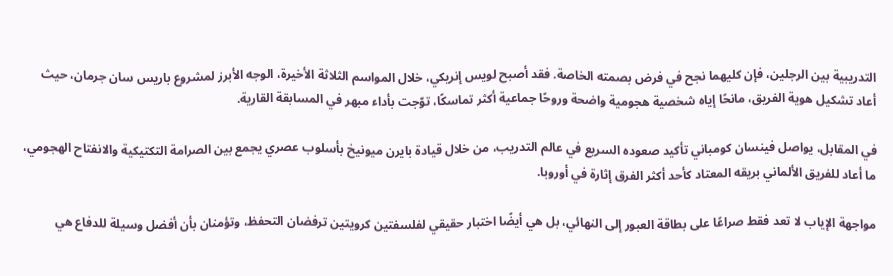التدريبية بين الرجلين، فإن كليهما نجح في فرض بصمته الخاصة. فقد أصبح لويس إنريكي، خلال المواسم الثلاثة الأخيرة، الوجه الأبرز لمشروع باريس سان جرمان، حيث أعاد تشكيل هوية الفريق، مانحًا إياه شخصية هجومية واضحة وروحًا جماعية أكثر تماسكًا، توّجت بأداء مبهر في المسابقة القارية.

في المقابل، يواصل فينسان كومباني تأكيد صعوده السريع في عالم التدريب، من خلال قيادة بايرن ميونيخ بأسلوب عصري يجمع بين الصرامة التكتيكية والانفتاح الهجومي، ما أعاد للفريق الألماني بريقه المعتاد كأحد أكثر الفرق إثارة في أوروبا.

مواجهة الإياب لا تعد فقط صراعًا على بطاقة العبور إلى النهائي، بل هي أيضًا اختبار حقيقي لفلسفتين كرويتين ترفضان التحفظ، وتؤمنان بأن أفضل وسيلة للدفاع هي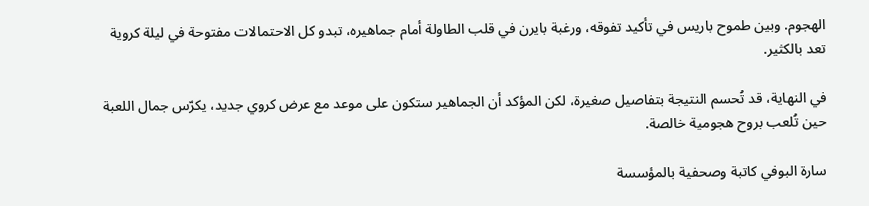الهجوم. وبين طموح باريس في تأكيد تفوقه، ورغبة بايرن في قلب الطاولة أمام جماهيره، تبدو كل الاحتمالات مفتوحة في ليلة كروية تعد بالكثير.

في النهاية، قد تُحسم النتيجة بتفاصيل صغيرة، لكن المؤكد أن الجماهير ستكون على موعد مع عرض كروي جديد، يكرّس جمال اللعبة حين تُلعب بروح هجومية خالصة.

سارة البوفي كاتبة وصحفية بالمؤسسة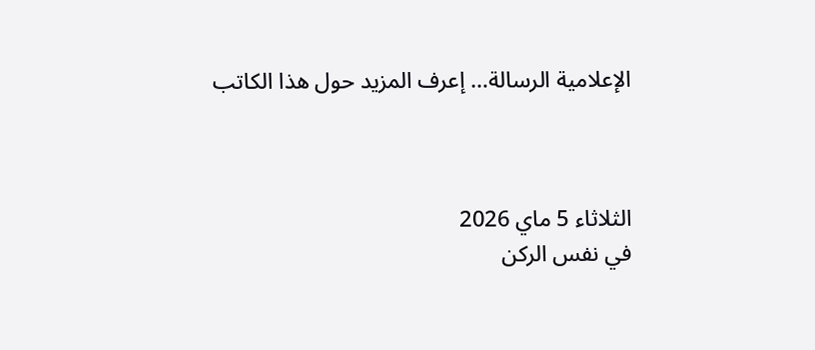الإعلامية الرسالة… إعرف المزيد حول هذا الكاتب



الثلاثاء 5 ماي 2026
في نفس الركن